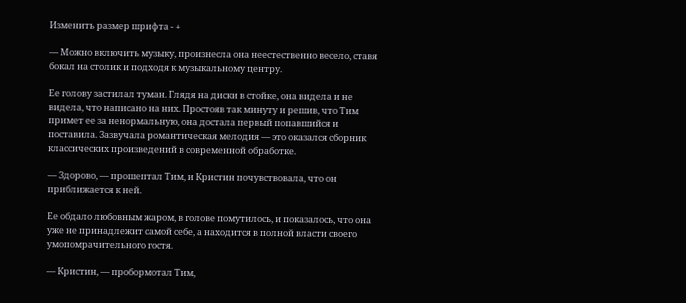Изменить размер шрифта - +

— Можно включить музыку, произнесла она неестественно весело, ставя бокал на столик и подходя к музыкальному центру.

Ее голову застилал туман. Глядя на диски в стойке, она видела и не видела, что написано на них. Простояв так минуту и решив, что Тим примет ее за ненормальную, она достала первый попавшийся и поставила. Зазвучала романтическая мелодия — это оказался сборник классических произведений в современной обработке.

— Здорово, — прошептал Тим, и Кристин почувствовала, что он приближается к ней.

Ее обдало любовным жаром, в голове помутилось, и показалось, что она уже не принадлежит самой себе, а находится в полной власти своего умопомрачительного гостя.

— Кристин, — пробормотал Тим,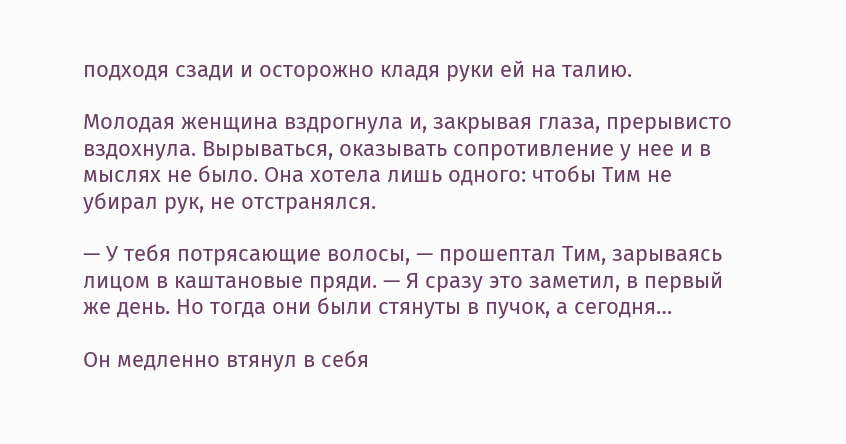подходя сзади и осторожно кладя руки ей на талию.

Молодая женщина вздрогнула и, закрывая глаза, прерывисто вздохнула. Вырываться, оказывать сопротивление у нее и в мыслях не было. Она хотела лишь одного: чтобы Тим не убирал рук, не отстранялся.

— У тебя потрясающие волосы, — прошептал Тим, зарываясь лицом в каштановые пряди. — Я сразу это заметил, в первый же день. Но тогда они были стянуты в пучок, а сегодня…

Он медленно втянул в себя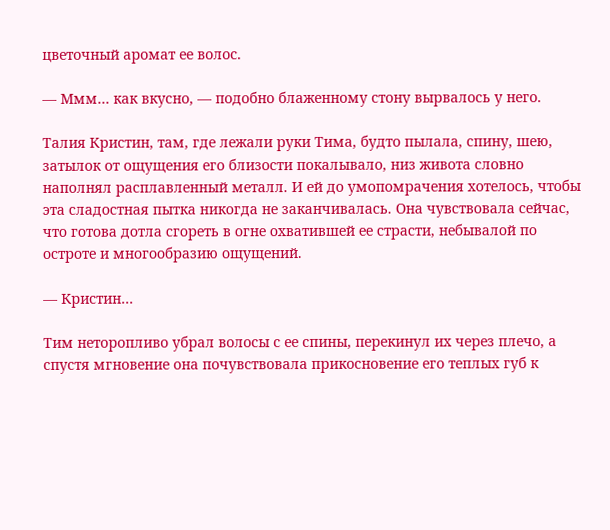цветочный аромат ее волос.

— Ммм… как вкусно, — подобно блаженному стону вырвалось у него.

Талия Кристин, там, где лежали руки Тима, будто пылала, спину, шею, затылок от ощущения его близости покалывало, низ живота словно наполнял расплавленный металл. И ей до умопомрачения хотелось, чтобы эта сладостная пытка никогда не заканчивалась. Она чувствовала сейчас, что готова дотла сгореть в огне охватившей ее страсти, небывалой по остроте и многообразию ощущений.

— Кристин…

Тим неторопливо убрал волосы с ее спины, перекинул их через плечо, а спустя мгновение она почувствовала прикосновение его теплых губ к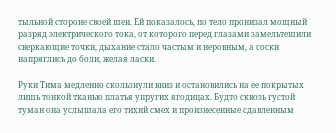тыльной стороне своей шеи. Ей показалось, по тело пронизал мощный разряд электрического тока, от которого перед глазами замельтешили сверкающие точки, дыхание стало частым и неровным, а соски напряглись до боли, желая ласки.

Руки Тима медленно скользнули вниз и остановились на ее покрытых лишь тонкой тканью платья упругих ягодицах. Будто сквозь густой туман она услышала его тихий смех и произнесенные сдавленным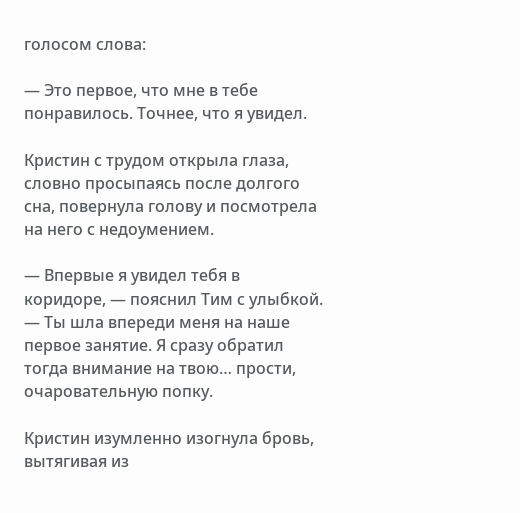голосом слова:

— Это первое, что мне в тебе понравилось. Точнее, что я увидел.

Кристин с трудом открыла глаза, словно просыпаясь после долгого сна, повернула голову и посмотрела на него с недоумением.

— Впервые я увидел тебя в коридоре, — пояснил Тим с улыбкой. — Ты шла впереди меня на наше первое занятие. Я сразу обратил тогда внимание на твою… прости, очаровательную попку.

Кристин изумленно изогнула бровь, вытягивая из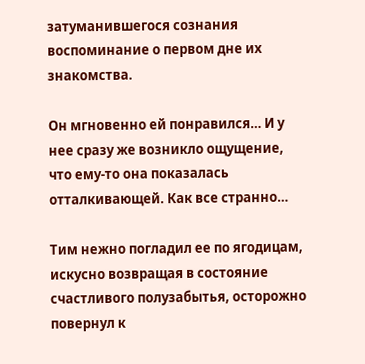затуманившегося сознания воспоминание о первом дне их знакомства.

Он мгновенно ей понравился… И у нее сразу же возникло ощущение, что ему-то она показалась отталкивающей. Как все странно…

Тим нежно погладил ее по ягодицам, искусно возвращая в состояние счастливого полузабытья, осторожно повернул к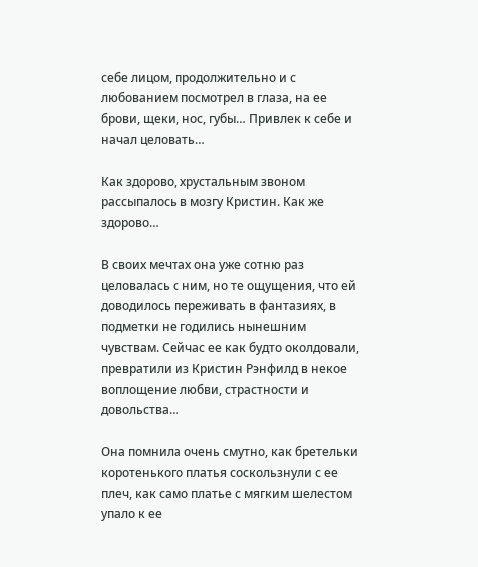себе лицом, продолжительно и с любованием посмотрел в глаза, на ее брови, щеки, нос, губы… Привлек к себе и начал целовать…

Как здорово, хрустальным звоном рассыпалось в мозгу Кристин. Как же здорово…

В своих мечтах она уже сотню раз целовалась с ним, но те ощущения, что ей доводилось переживать в фантазиях, в подметки не годились нынешним чувствам. Сейчас ее как будто околдовали, превратили из Кристин Рэнфилд в некое воплощение любви, страстности и довольства…

Она помнила очень смутно, как бретельки коротенького платья соскользнули с ее плеч, как само платье с мягким шелестом упало к ее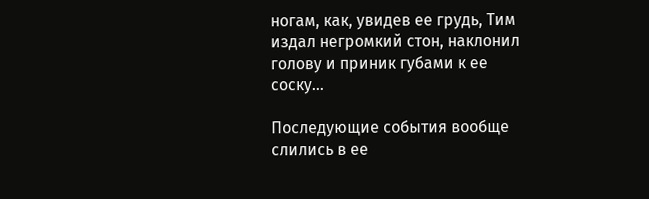ногам, как, увидев ее грудь, Тим издал негромкий стон, наклонил голову и приник губами к ее соску…

Последующие события вообще слились в ее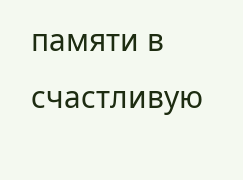памяти в счастливую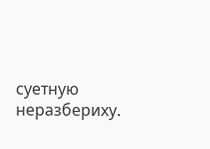суетную неразбериху.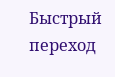Быстрый переход